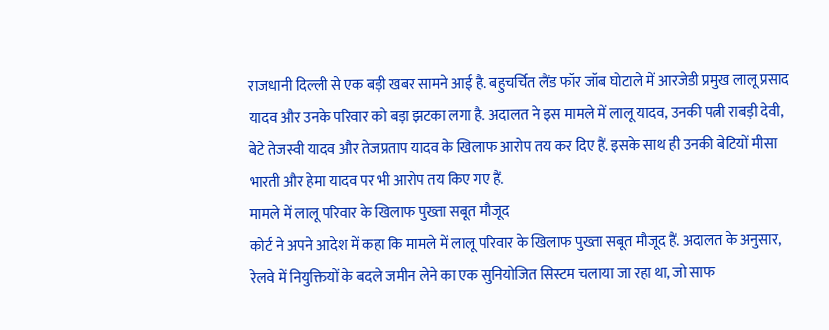राजधानी दिल्ली से एक बड़ी खबर सामने आई है. बहुचर्चित लैंड फॉर जॉब घोटाले में आरजेडी प्रमुख लालू प्रसाद यादव और उनके परिवार को बड़ा झटका लगा है. अदालत ने इस मामले में लालू यादव, उनकी पत्नी राबड़ी देवी, बेटे तेजस्वी यादव और तेजप्रताप यादव के खिलाफ आरोप तय कर दिए हैं. इसके साथ ही उनकी बेटियों मीसा भारती और हेमा यादव पर भी आरोप तय किए गए हैं.
मामले में लालू परिवार के खिलाफ पुख्ता सबूत मौजूद
कोर्ट ने अपने आदेश में कहा कि मामले में लालू परिवार के खिलाफ पुख्ता सबूत मौजूद हैं. अदालत के अनुसार, रेलवे में नियुक्तियों के बदले जमीन लेने का एक सुनियोजित सिस्टम चलाया जा रहा था, जो साफ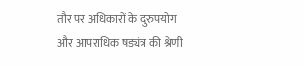तौर पर अधिकारों के दुरुपयोग और आपराधिक षड्यंत्र की श्रेणी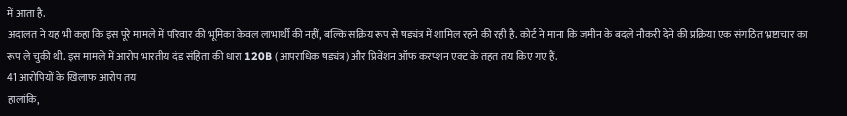में आता है.
अदालत ने यह भी कहा कि इस पूरे मामले में परिवार की भूमिका केवल लाभार्थी की नहीं, बल्कि सक्रिय रूप से षड्यंत्र में शामिल रहने की रही है. कोर्ट ने माना कि जमीन के बदले नौकरी देने की प्रक्रिया एक संगठित भ्रष्टाचार का रूप ले चुकी थी. इस मामले में आरोप भारतीय दंड संहिता की धारा 120B (आपराधिक षड्यंत्र) और प्रिवेंशन ऑफ करप्शन एक्ट के तहत तय किए गए हैं.
41 आरोपियों के खिलाफ आरोप तय
हालांकि,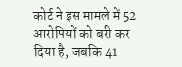कोर्ट ने इस मामले में 52 आरोपियों को बरी कर दिया है, जबकि 41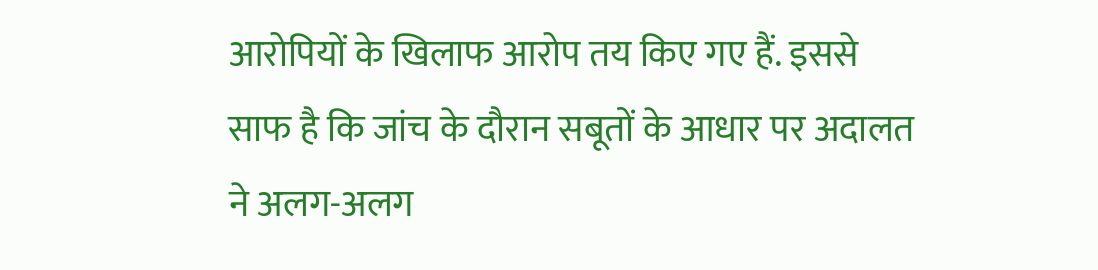आरोपियों के खिलाफ आरोप तय किए गए हैं. इससे साफ है कि जांच के दौरान सबूतों के आधार पर अदालत ने अलग-अलग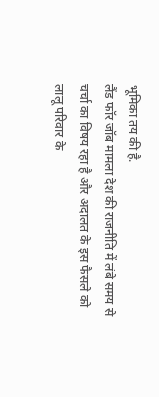भूमिका तय की है.
लैंड फॉर जॉब मामला देश की राजनीति में लंबे समय से चर्चा का विषय रहा है और अदालत के इस फैसले को लालू परिवार के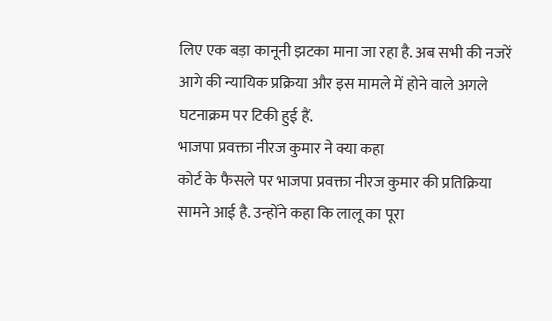लिए एक बड़ा कानूनी झटका माना जा रहा है. अब सभी की नजरें आगे की न्यायिक प्रक्रिया और इस मामले में होने वाले अगले घटनाक्रम पर टिकी हुई हैं.
भाजपा प्रवक्ता नीरज कुमार ने क्या कहा
कोर्ट के फैसले पर भाजपा प्रवक्ता नीरज कुमार की प्रतिक्रिया सामने आई है. उन्होंने कहा कि लालू का पूरा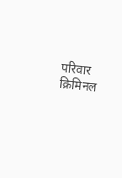परिवार क्रिमिनल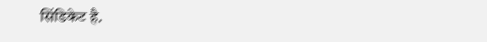सिंडिकेट है.